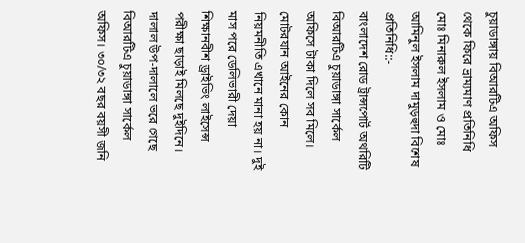চুয়াডাঙ্গায় বিআরটিএ অফিস থেকে ফিরে ভ্রাম্যমাণ প্রতিনিধি মোঃ মিনারুল ইসলাম ও মোঃ আমিনুল ইসলাম দামুড়হুদা বিশেষ প্রতিনিধি::-
বাংলাদেশ রোড ট্রান্সপোর্ট অথরিটি বিআরটিএ চুয়াডাঙ্গা সার্কেল অফিসে টাকা দিলে সব মিলে। মোটরযান আইনের কোন নিয়মনীতি এখানে মানা হয় না। দুই মাস পরে ডেলিভারী দেয়া শিক্ষানবীশ ড্রাইভিং লাইসেন্স পরীক্ষা ছাড়াই মিলছে দুইদিনে।
দালাল উপ-দালালে ভরে গেছে বিআরটিএ চুয়াডাঙ্গা সার্কেল অফিস। ৩০/৩২ বছর বয়সী জনি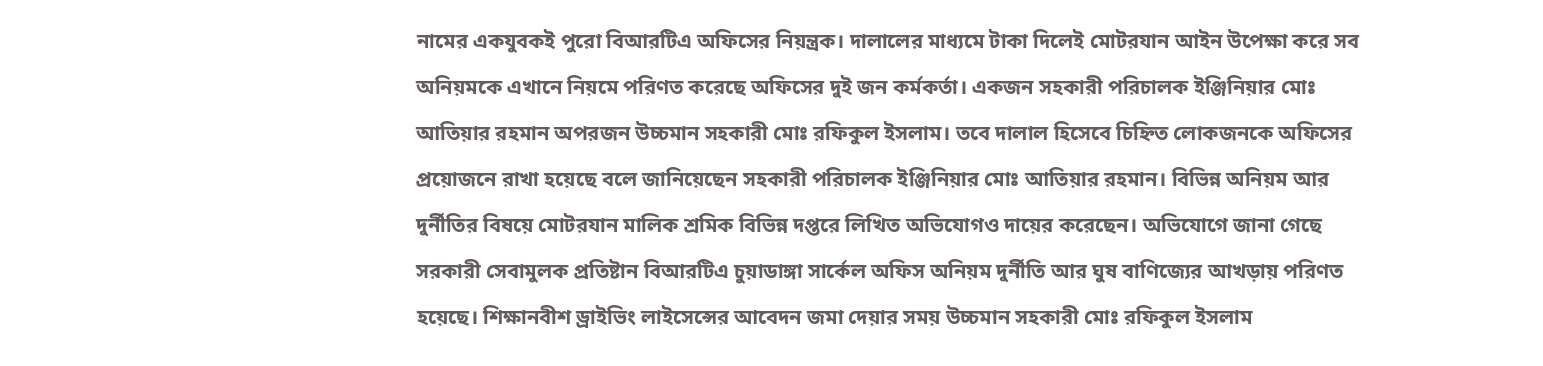নামের একযুবকই পুরো বিআরটিএ অফিসের নিয়ন্ত্রক। দালালের মাধ্যমে টাকা দিলেই মোটরযান আইন উপেক্ষা করে সব অনিয়মকে এখানে নিয়মে পরিণত করেছে অফিসের দুই জন কর্মকর্তা। একজন সহকারী পরিচালক ইঞ্জিনিয়ার মোঃ আতিয়ার রহমান অপরজন উচ্চমান সহকারী মোঃ রফিকুল ইসলাম। তবে দালাল হিসেবে চিহ্নিত লোকজনকে অফিসের প্রয়োজনে রাখা হয়েছে বলে জানিয়েছেন সহকারী পরিচালক ইঞ্জিনিয়ার মোঃ আতিয়ার রহমান। বিভিন্ন অনিয়ম আর দুর্নীতির বিষয়ে মোটরযান মালিক শ্রমিক বিভিন্ন দপ্তরে লিখিত অভিযোগও দায়ের করেছেন। অভিযোগে জানা গেছে সরকারী সেবামুলক প্রতিষ্টান বিআরটিএ চুয়াডাঙ্গা সার্কেল অফিস অনিয়ম দুর্নীতি আর ঘুষ বাণিজ্যের আখড়ায় পরিণত হয়েছে। শিক্ষানবীশ ড্রাইভিং লাইসেন্সের আবেদন জমা দেয়ার সময় উচ্চমান সহকারী মোঃ রফিকুল ইসলাম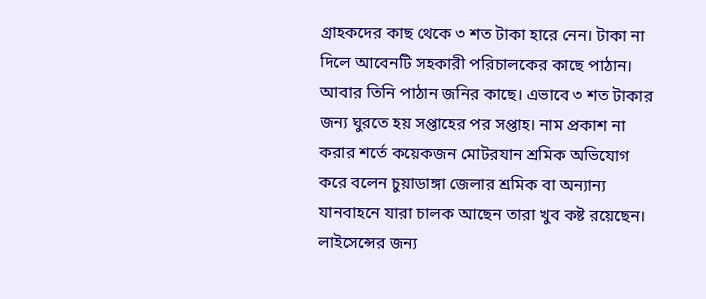গ্রাহকদের কাছ থেকে ৩ শত টাকা হারে নেন। টাকা না দিলে আবেনটি সহকারী পরিচালকের কাছে পাঠান। আবার তিনি পাঠান জনির কাছে। এভাবে ৩ শত টাকার জন্য ঘুরতে হয় সপ্তাহের পর সপ্তাহ। নাম প্রকাশ না করার শর্তে কয়েকজন মোটরযান শ্রমিক অভিযোগ করে বলেন চুয়াডাঙ্গা জেলার শ্রমিক বা অন্যান্য যানবাহনে যারা চালক আছেন তারা খুব কষ্ট রয়েছেন। লাইসেন্সের জন্য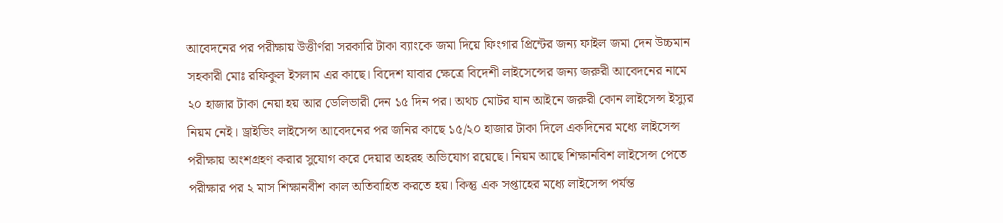আবেদনের পর পরীক্ষায় উত্তীর্ণরা সরকারি টাকা ব্যাংকে জমা দিয়ে ফিংগার প্রিন্টের জন্য ফাইল জমা দেন উচ্চমান সহকারী মোঃ রফিকুল ইসলাম এর কাছে। বিদেশ যাবার ক্ষেত্রে বিদেশী লাইসেন্সের জন্য জরুরী আবেদনের নামে ২০ হাজার টাকা নেয়া হয় আর ডেলিভারী দেন ১৫ দিন পর। অথচ মোটর যান আইনে জরুরী কোন লাইসেন্স ইস্যুর নিয়ম নেই। ড্রাইভিং লাইসেন্স আবেদনের পর জনির কাছে ১৫/২০ হাজার টাকা দিলে একদিনের মধ্যে লাইসেন্স পরীক্ষায় অংশগ্রহণ করার সুযোগ করে দেয়ার অহরহ অভিযোগ রয়েছে। নিয়ম আছে শিক্ষানবিশ লাইসেন্স পেতে পরীক্ষার পর ২ মাস শিক্ষানবীশ কাল অতিবাহিত করতে হয়। কিন্তু এক সপ্তাহের মধ্যে লাইসেন্স পর্যন্ত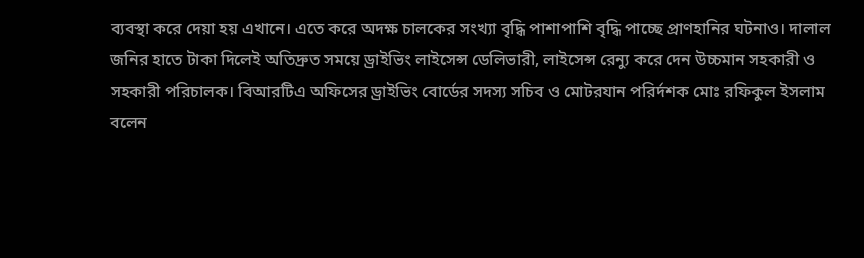ব্যবস্থা করে দেয়া হয় এখানে। এতে করে অদক্ষ চালকের সংখ্যা বৃদ্ধি পাশাপাশি বৃদ্ধি পাচ্ছে প্রাণহানির ঘটনাও। দালাল জনির হাতে টাকা দিলেই অতিদ্রুত সময়ে ড্রাইভিং লাইসেন্স ডেলিভারী, লাইসেন্স রেন্যু করে দেন উচ্চমান সহকারী ও সহকারী পরিচালক। বিআরটিএ অফিসের ড্রাইভিং বোর্ডের সদস্য সচিব ও মোটরযান পরির্দশক মোঃ রফিকুল ইসলাম বলেন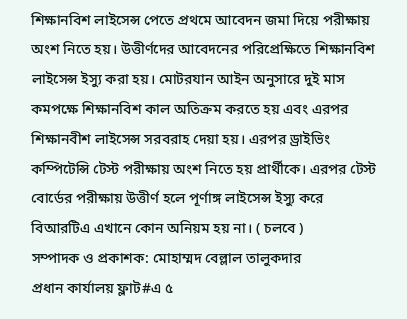শিক্ষানবিশ লাইসেন্স পেতে প্রথমে আবেদন জমা দিয়ে পরীক্ষায় অংশ নিতে হয়। উত্তীর্ণদের আবেদনের পরিপ্রেক্ষিতে শিক্ষানবিশ লাইসেন্স ইস্যু করা হয়। মোটরযান আইন অনুসারে দুই মাস কমপক্ষে শিক্ষানবিশ কাল অতিক্রম করতে হয় এবং এরপর শিক্ষানবীশ লাইসেন্স সরবরাহ দেয়া হয়। এরপর ড্রাইভিং কম্পিটেন্সি টেস্ট পরীক্ষায় অংশ নিতে হয় প্রার্থীকে। এরপর টেস্ট বোর্ডের পরীক্ষায় উত্তীর্ণ হলে পূর্ণাঙ্গ লাইসেন্স ইস্যু করে বিআরটিএ এখানে কোন অনিয়ম হয় না। ( চলবে )
সম্পাদক ও প্রকাশক: মোহাম্মদ বেল্লাল তালুকদার
প্রধান কার্যালয় ফ্লাট#এ ৫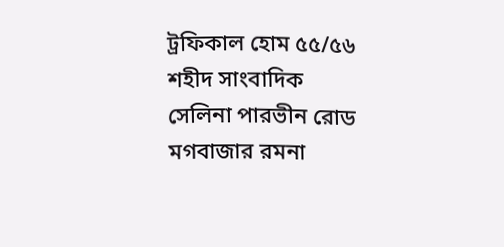ট্রফিকাল হোম ৫৫/৫৬ শহীদ সাংবাদিক সেলিনা পারভীন রোড মগবাজার রমনা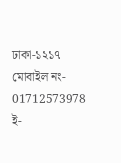ঢাকা-১২১৭
মোবাইল নং- 01712573978
ই-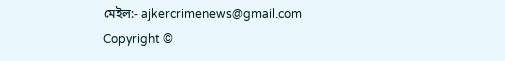মেইল:- ajkercrimenews@gmail.com
Copyright ©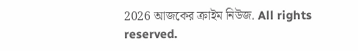2026 আজকের ক্রাইম নিউজ. All rights reserved.